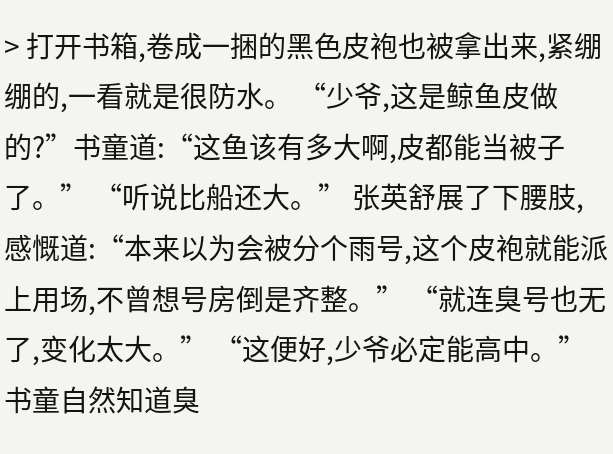> 打开书箱,卷成一捆的黑色皮袍也被拿出来,紧绷绷的,一看就是很防水。 “少爷,这是鲸鱼皮做的?”书童道:“这鱼该有多大啊,皮都能当被子了。” “听说比船还大。” 张英舒展了下腰肢,感慨道:“本来以为会被分个雨号,这个皮袍就能派上用场,不曾想号房倒是齐整。” “就连臭号也无了,变化太大。” “这便好,少爷必定能高中。”书童自然知道臭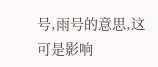号,雨号的意思,这可是影响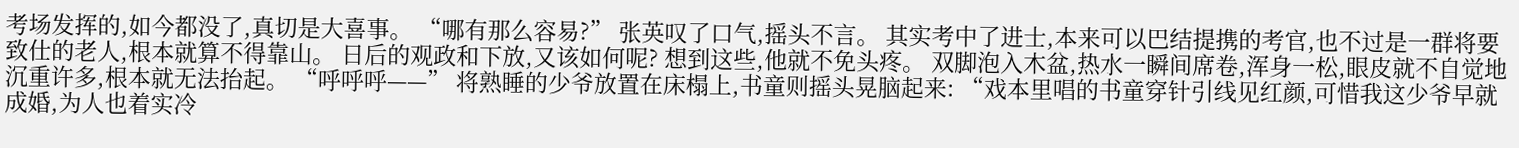考场发挥的,如今都没了,真切是大喜事。 “哪有那么容易?” 张英叹了口气,摇头不言。 其实考中了进士,本来可以巴结提携的考官,也不过是一群将要致仕的老人,根本就算不得靠山。 日后的观政和下放,又该如何呢? 想到这些,他就不免头疼。 双脚泡入木盆,热水一瞬间席卷,浑身一松,眼皮就不自觉地沉重许多,根本就无法抬起。 “呼呼呼——” 将熟睡的少爷放置在床榻上,书童则摇头晃脑起来: “戏本里唱的书童穿针引线见红颜,可惜我这少爷早就成婚,为人也着实冷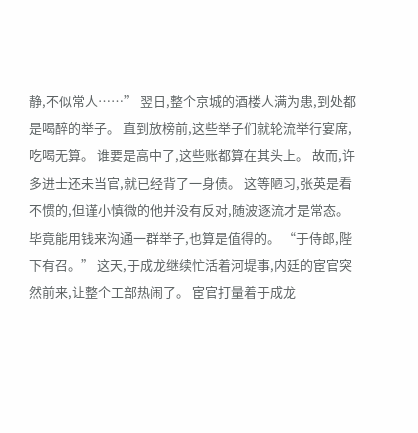静,不似常人……” 翌日,整个京城的酒楼人满为患,到处都是喝醉的举子。 直到放榜前,这些举子们就轮流举行宴席,吃喝无算。 谁要是高中了,这些账都算在其头上。 故而,许多进士还未当官,就已经背了一身债。 这等陋习,张英是看不惯的,但谨小慎微的他并没有反对,随波逐流才是常态。 毕竟能用钱来沟通一群举子,也算是值得的。 “于侍郎,陛下有召。” 这天,于成龙继续忙活着河堤事,内廷的宦官突然前来,让整个工部热闹了。 宦官打量着于成龙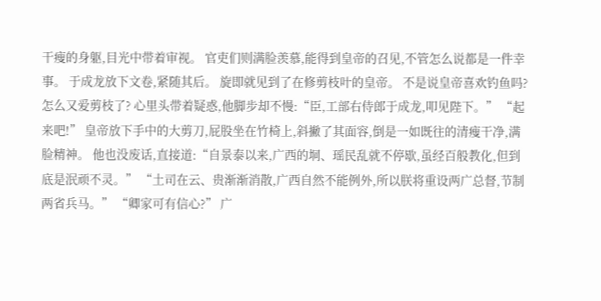干瘦的身躯,目光中带着审视。 官吏们则满脸羡慕,能得到皇帝的召见,不管怎么说都是一件幸事。 于成龙放下文卷,紧随其后。 旋即就见到了在修剪枝叶的皇帝。 不是说皇帝喜欢钓鱼吗?怎么又爱剪枝了? 心里头带着疑惑,他脚步却不慢:“臣,工部右侍郎于成龙,叩见陛下。” “起来吧!” 皇帝放下手中的大剪刀,屁股坐在竹椅上,斜撇了其面容,倒是一如既往的清瘦干净,满脸精神。 他也没废话,直接道:“自景泰以来,广西的垌、瑶民乱就不停歇,虽经百般教化,但到底是泯顽不灵。” “土司在云、贵渐渐消散,广西自然不能例外,所以朕将重设两广总督,节制两省兵马。” “卿家可有信心?” 广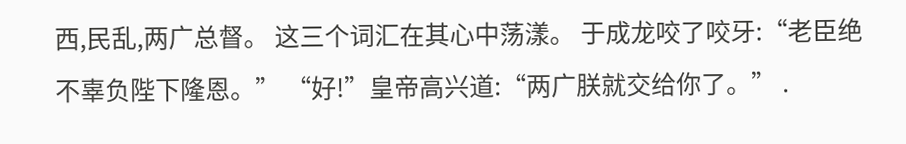西,民乱,两广总督。 这三个词汇在其心中荡漾。 于成龙咬了咬牙:“老臣绝不辜负陛下隆恩。” “好!”皇帝高兴道:“两广朕就交给你了。” .